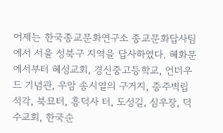어제는 한국종교문화연구소 종교문화답사팀에서 서울 성북구 지역을 답사하였다. 혜화문에서부터 혜성교회, 경신중고등학교, 언더우드 기념관, 우암 송시열의 구거지, 증주벽립 석각, 북묘터, 흥덕사 터, 도성길, 심우장, 덕수교회, 한국순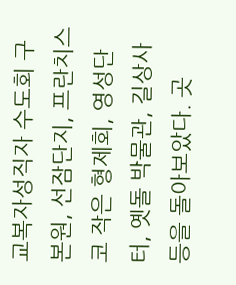교복자성직자 수도회 구본원, 선잠단지, 프란치스코 작은 형제회, 영성단터, 옛돌 박물관, 길상사 등을 돌아보았다. 곳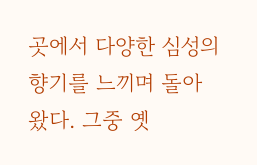곳에서 다양한 심성의 향기를 느끼며 돌아왔다. 그중 옛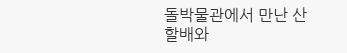돌박물관에서 만난 산할배와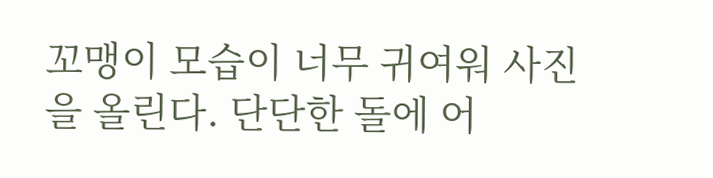꼬맹이 모습이 너무 귀여워 사진을 올린다. 단단한 돌에 어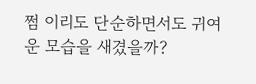쩜 이리도 단순하면서도 귀여운 모습을 새겼을까?